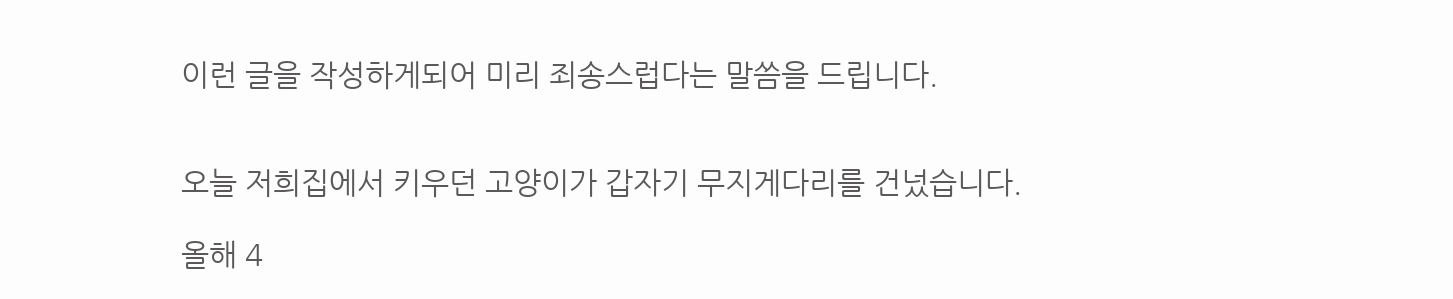이런 글을 작성하게되어 미리 죄송스럽다는 말씀을 드립니다.


오늘 저희집에서 키우던 고양이가 갑자기 무지게다리를 건넜습니다.

올해 4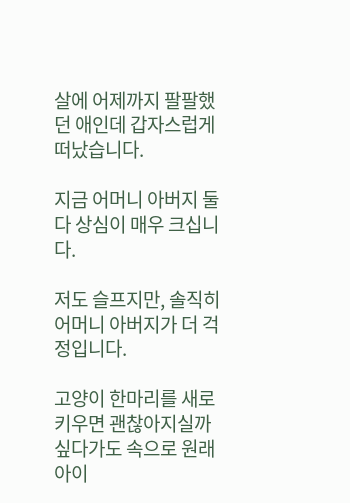살에 어제까지 팔팔했던 애인데 갑자스럽게 떠났습니다.

지금 어머니 아버지 둘 다 상심이 매우 크십니다.

저도 슬프지만, 솔직히 어머니 아버지가 더 걱정입니다.

고양이 한마리를 새로 키우면 괜찮아지실까 싶다가도 속으로 원래 아이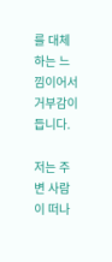를 대체하는 느낌이어서 거부감이 듭니다.

저는 주변 사람이 떠나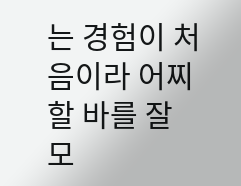는 경험이 처음이라 어찌할 바를 잘 모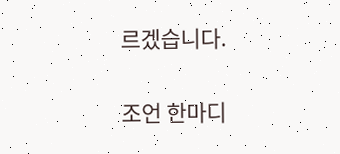르겠습니다.

조언 한마디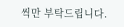씩만 부탁드립니다.